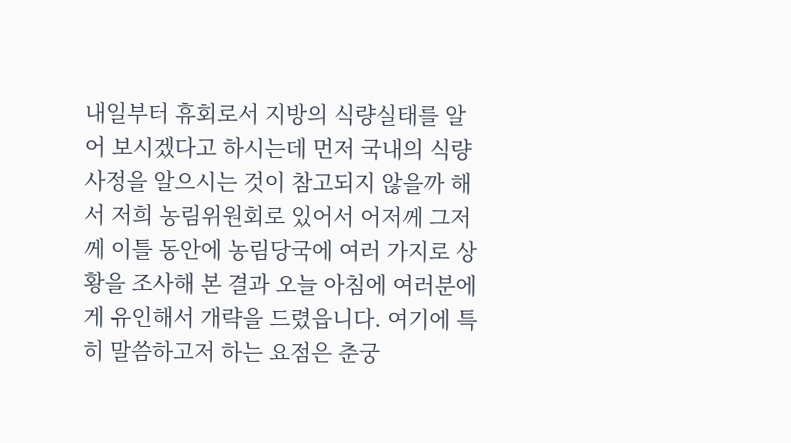내일부터 휴회로서 지방의 식량실태를 알어 보시겠다고 하시는데 먼저 국내의 식량사정을 알으시는 것이 참고되지 않을까 해서 저희 농림위원회로 있어서 어저께 그저께 이틀 동안에 농림당국에 여러 가지로 상황을 조사해 본 결과 오늘 아침에 여러분에게 유인해서 개략을 드렸읍니다. 여기에 특히 말씀하고저 하는 요점은 춘궁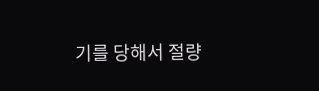기를 당해서 절량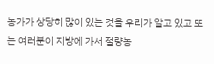농가가 상당히 많이 있는 것을 우리가 알고 있고 또는 여러분이 지방에 가서 절량농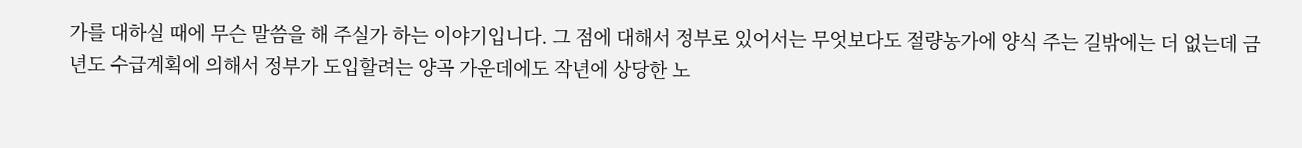가를 대하실 때에 무슨 말씀을 해 주실가 하는 이야기입니다. 그 점에 대해서 정부로 있어서는 무엇보다도 절량농가에 양식 주는 길밖에는 더 없는데 금년도 수급계획에 의해서 정부가 도입할려는 양곡 가운데에도 작년에 상당한 노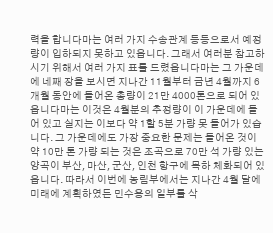력을 합니다마는 여러 가지 수송관계 등등으로서 예정량이 입하되지 못하고 있읍니다. 그래서 여러분 참고하시기 위해서 여러 가지 표를 드렸읍니다마는 그 가운데에 네째 장을 보시면 지나간 11월부터 금년 4월까지 6개월 동안에 들어온 총량이 21만 4000톤으로 되어 있읍니다마는 이것은 4월분의 추정량이 이 가운데에 들어 있고 실지는 이보다 약 1할 5분 가량 못 들어가 있습니다. 그 가운데에도 가장 중요한 문제는 들어온 것이 약 10만 톤 가량 되는 것은 조곡으로 70만 석 가량 있는 양곡이 부산, 마산, 군산, 인천 항구에 목하 체화되어 있읍니다. 따라서 이번에 농림부에서는 지나간 4월 달에 미래에 계획하였든 민수용의 일부를 삭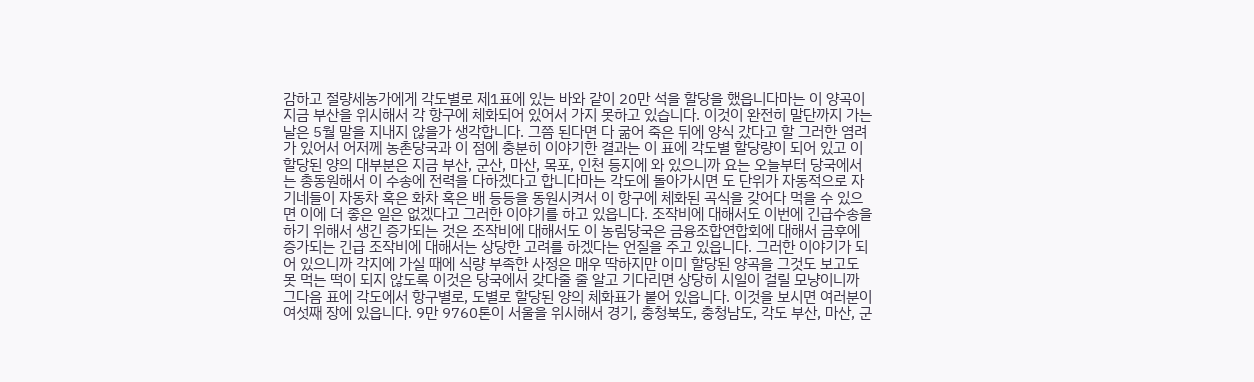감하고 절량세농가에게 각도별로 제1표에 있는 바와 같이 20만 석을 할당을 했읍니다마는 이 양곡이 지금 부산을 위시해서 각 항구에 체화되어 있어서 가지 못하고 있습니다. 이것이 완전히 말단까지 가는 날은 5월 말을 지내지 않을가 생각합니다. 그쯤 된다면 다 굶어 죽은 뒤에 양식 갔다고 할 그러한 염려가 있어서 어저께 농촌당국과 이 점에 충분히 이야기한 결과는 이 표에 각도별 할당량이 되어 있고 이 할당된 양의 대부분은 지금 부산, 군산, 마산, 목포, 인천 등지에 와 있으니까 요는 오늘부터 당국에서는 총동원해서 이 수송에 전력을 다하겠다고 합니다마는 각도에 돌아가시면 도 단위가 자동적으로 자기네들이 자동차 혹은 화차 혹은 배 등등을 동원시켜서 이 항구에 체화된 곡식을 갖어다 먹을 수 있으면 이에 더 좋은 일은 없겠다고 그러한 이야기를 하고 있읍니다. 조작비에 대해서도 이번에 긴급수송을 하기 위해서 생긴 증가되는 것은 조작비에 대해서도 이 농림당국은 금융조합연합회에 대해서 금후에 증가되는 긴급 조작비에 대해서는 상당한 고려를 하겠다는 언질을 주고 있읍니다. 그러한 이야기가 되어 있으니까 각지에 가실 때에 식량 부족한 사정은 매우 딱하지만 이미 할당된 양곡을 그것도 보고도 못 먹는 떡이 되지 않도록 이것은 당국에서 갖다줄 줄 알고 기다리면 상당히 시일이 걸릴 모냥이니까 그다음 표에 각도에서 항구별로, 도별로 할당된 양의 체화표가 붙어 있읍니다. 이것을 보시면 여러분이 여섯째 장에 있읍니다. 9만 9760톤이 서울을 위시해서 경기, 충청북도, 충청남도, 각도 부산, 마산, 군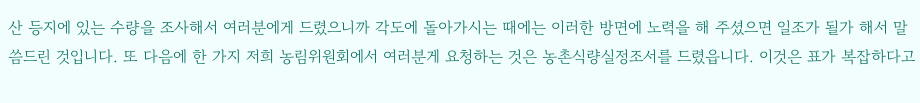산 등지에 있는 수량을 조사해서 여러분에게 드렸으니까 각도에 돌아가시는 때에는 이러한 방면에 노력을 해 주셨으면 일조가 될가 해서 말씀드린 것입니다. 또 다음에 한 가지 저희 농림위원회에서 여러분게 요청하는 것은 농촌식량실정조서를 드렸읍니다. 이것은 표가 복잡하다고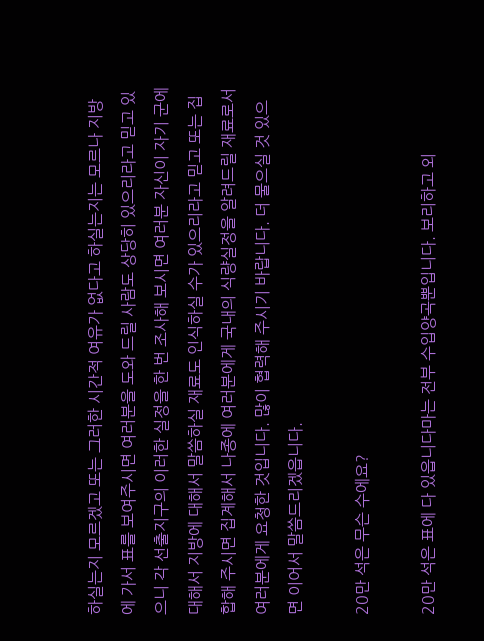하실는지 모르겠고 또는 그러한 시간적 여유가 없다고 하실는지는 모르나 지방에 가서 표를 보여주시면 여러분을 도와 드릴 사람도 상당히 있으리라고 믿고 있으니 각 선출지구의 이러한 실정을 한 번 조사해 보시면 여러분 자신이 자기 군에 대해서 지방에 대해서 말씀하실 재료도 인식하실 수가 있으리라고 믿고 또는 집합해 주시면 집계해서 나종에 여러분에게 국내의 식량실정을 알려드릴 재료로서 여러분에게 요청한 것입니다. 많이 협력해 주시기 바랍니다. 더 물으실 것 있으면 이어서 말씀드리겠읍니다.

20만 석은 무슨 수에요?

20만 석은 표에 다 있읍니다마는 전부 수입양곡뿐입니다. 보리하고 외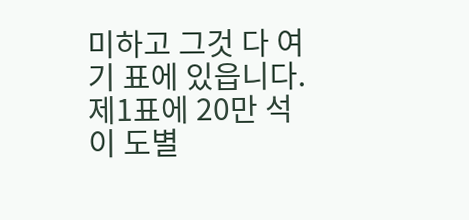미하고 그것 다 여기 표에 있읍니다. 제1표에 20만 석이 도별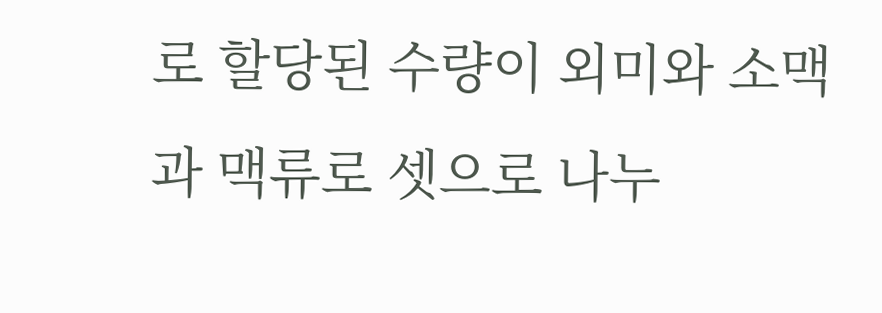로 할당된 수량이 외미와 소맥과 맥류로 셋으로 나누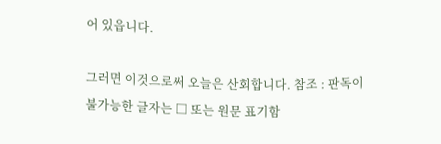어 있읍니다.

그러면 이것으로써 오늘은 산회합니다. 참조 : 판독이 불가능한 글자는 □ 또는 원문 표기함